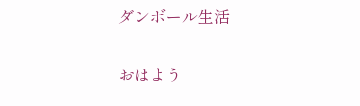ダンボール生活

おはよう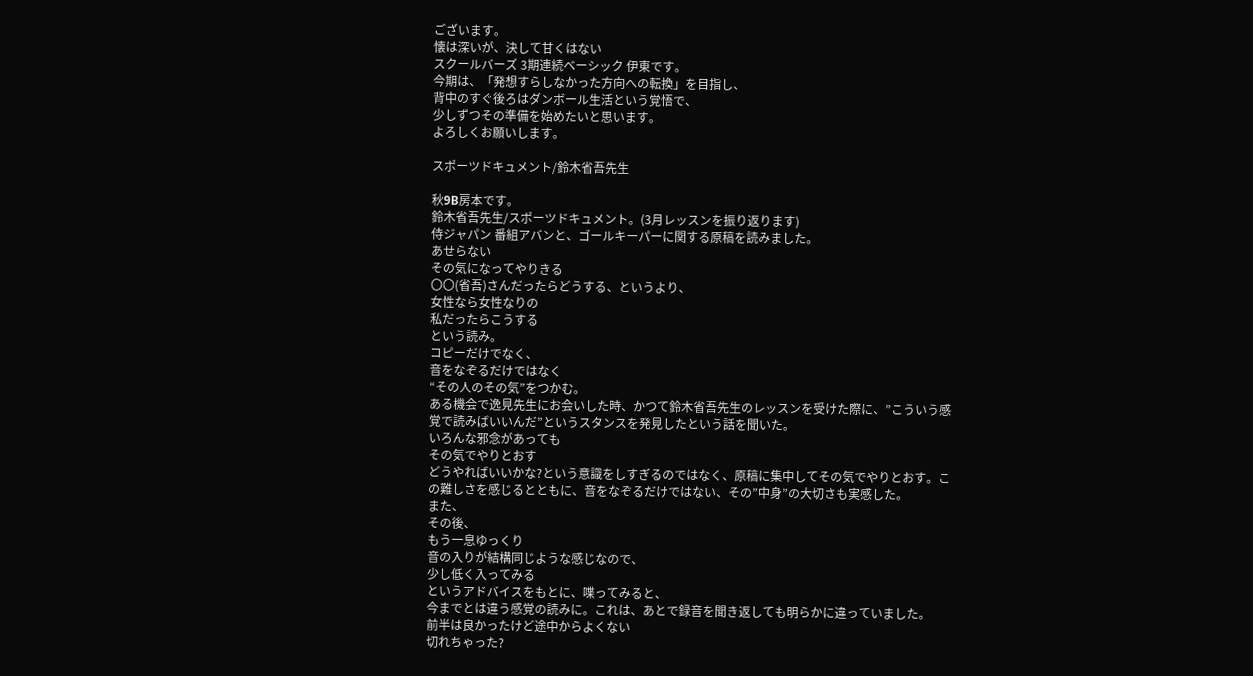ございます。
懐は深いが、決して甘くはない
スクールバーズ 3期連続ベーシック 伊東です。
今期は、「発想すらしなかった方向への転換」を目指し、
背中のすぐ後ろはダンボール生活という覚悟で、
少しずつその準備を始めたいと思います。
よろしくお願いします。

スポーツドキュメント/鈴木省吾先生

秋9B房本です。
鈴木省吾先生/スポーツドキュメント。(3月レッスンを振り返ります)
侍ジャパン 番組アバンと、ゴールキーパーに関する原稿を読みました。
あせらない
その気になってやりきる
〇〇(省吾)さんだったらどうする、というより、
女性なら女性なりの
私だったらこうする
という読み。
コピーだけでなく、
音をなぞるだけではなく
“その人のその気”をつかむ。
ある機会で逸見先生にお会いした時、かつて鈴木省吾先生のレッスンを受けた際に、”こういう感覚で読みばいいんだ”というスタンスを発見したという話を聞いた。
いろんな邪念があっても
その気でやりとおす
どうやればいいかな?という意識をしすぎるのではなく、原稿に集中してその気でやりとおす。この難しさを感じるとともに、音をなぞるだけではない、その”中身”の大切さも実感した。
また、
その後、
もう一息ゆっくり
音の入りが結構同じような感じなので、
少し低く入ってみる
というアドバイスをもとに、喋ってみると、
今までとは違う感覚の読みに。これは、あとで録音を聞き返しても明らかに違っていました。
前半は良かったけど途中からよくない
切れちゃった?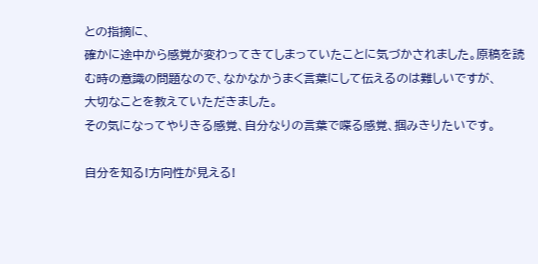との指摘に、
確かに途中から感覚が変わってきてしまっていたことに気づかされました。原稿を読む時の意識の問題なので、なかなかうまく言葉にして伝えるのは難しいですが、
大切なことを教えていただきました。
その気になってやりきる感覚、自分なりの言葉で喋る感覚、掴みきりたいです。

自分を知る!方向性が見える!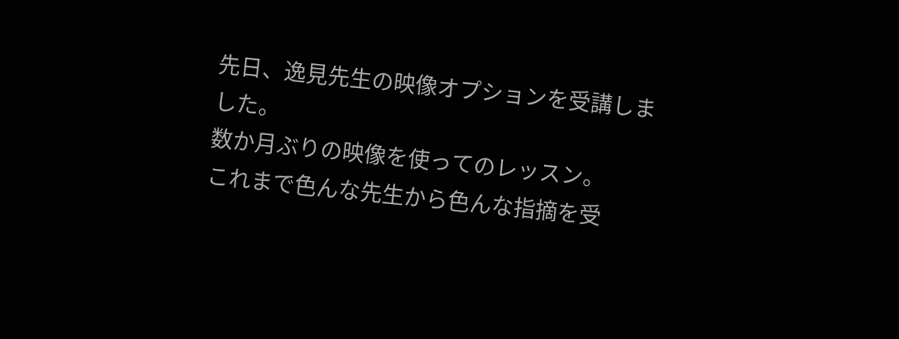先日、逸見先生の映像オプションを受講しました。
数か月ぶりの映像を使ってのレッスン。
これまで色んな先生から色んな指摘を受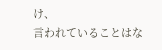け、
言われていることはな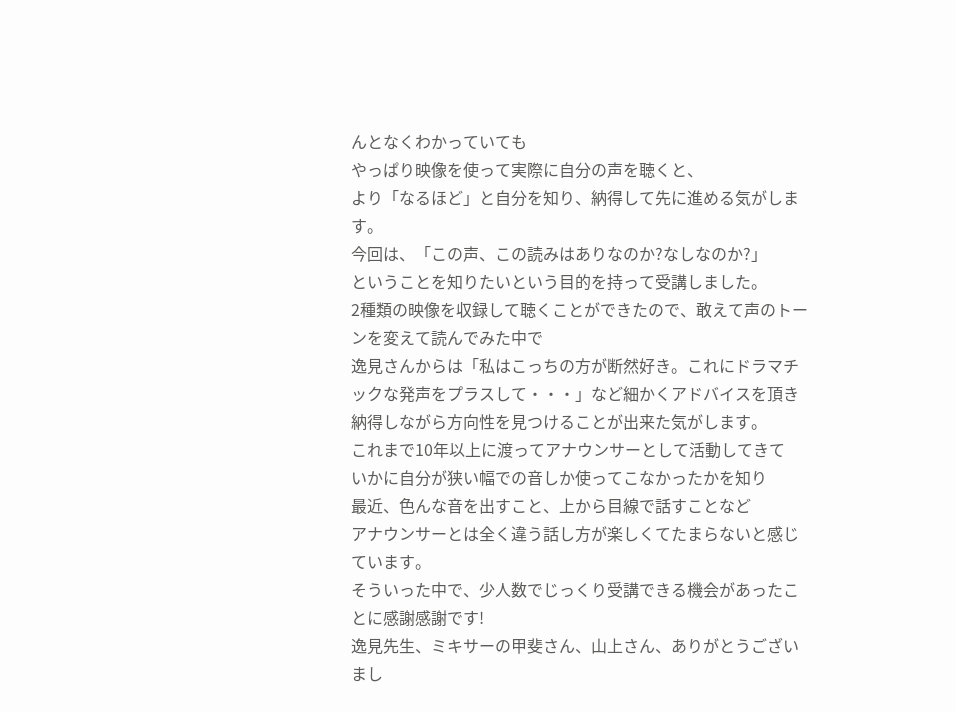んとなくわかっていても
やっぱり映像を使って実際に自分の声を聴くと、
より「なるほど」と自分を知り、納得して先に進める気がします。
今回は、「この声、この読みはありなのか?なしなのか?」
ということを知りたいという目的を持って受講しました。
2種類の映像を収録して聴くことができたので、敢えて声のトーンを変えて読んでみた中で
逸見さんからは「私はこっちの方が断然好き。これにドラマチックな発声をプラスして・・・」など細かくアドバイスを頂き
納得しながら方向性を見つけることが出来た気がします。
これまで10年以上に渡ってアナウンサーとして活動してきて
いかに自分が狭い幅での音しか使ってこなかったかを知り
最近、色んな音を出すこと、上から目線で話すことなど
アナウンサーとは全く違う話し方が楽しくてたまらないと感じています。
そういった中で、少人数でじっくり受講できる機会があったことに感謝感謝です!
逸見先生、ミキサーの甲斐さん、山上さん、ありがとうございまし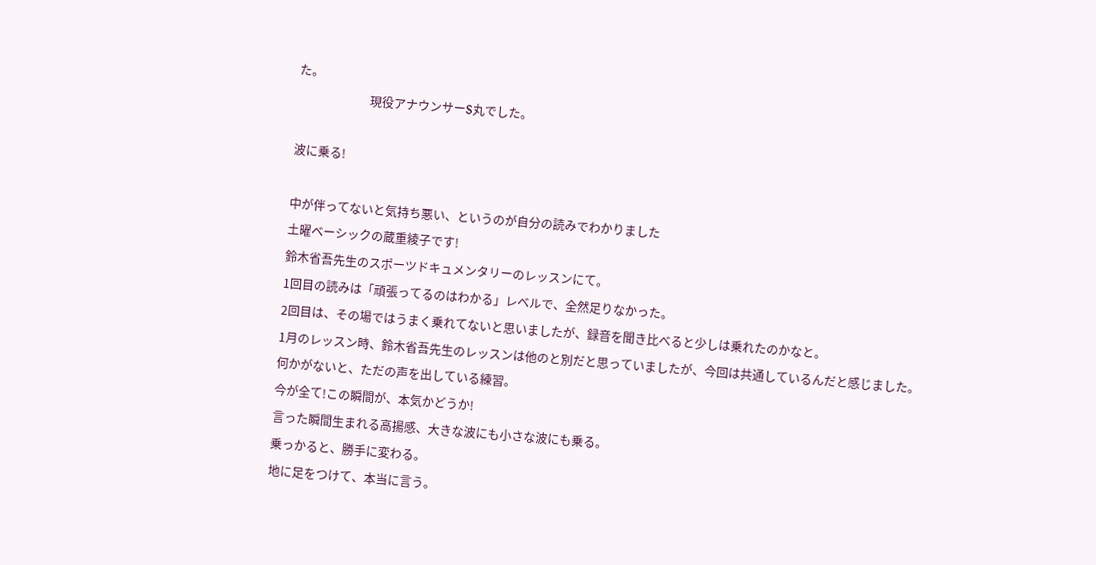た。
                        現役アナウンサーS丸でした。

波に乗る!

中が伴ってないと気持ち悪い、というのが自分の読みでわかりました
土曜ベーシックの蔵重綾子です!
鈴木省吾先生のスポーツドキュメンタリーのレッスンにて。
1回目の読みは「頑張ってるのはわかる」レベルで、全然足りなかった。
2回目は、その場ではうまく乗れてないと思いましたが、録音を聞き比べると少しは乗れたのかなと。
1月のレッスン時、鈴木省吾先生のレッスンは他のと別だと思っていましたが、今回は共通しているんだと感じました。
何かがないと、ただの声を出している練習。
今が全て!この瞬間が、本気かどうか!
言った瞬間生まれる高揚感、大きな波にも小さな波にも乗る。
乗っかると、勝手に変わる。
地に足をつけて、本当に言う。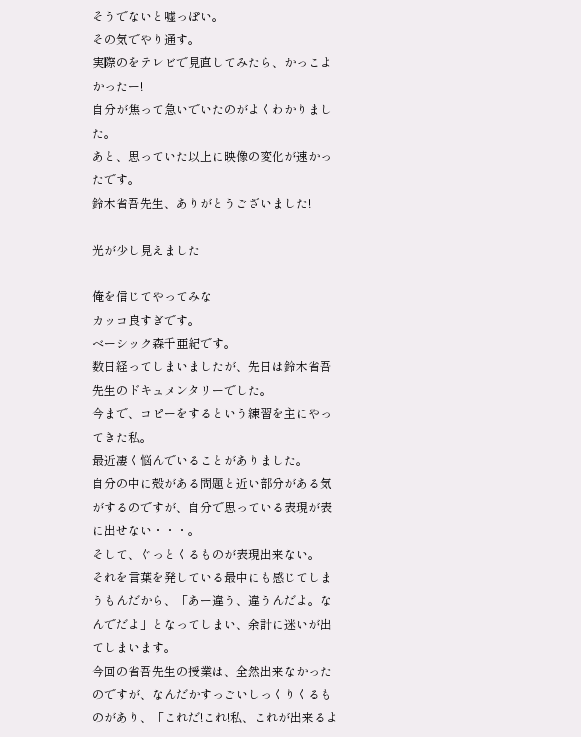そうでないと嘘っぽい。
その気でやり通す。
実際のをテレビで見直してみたら、かっこよかったー!
自分が焦って急いでいたのがよくわかりました。
あと、思っていた以上に映像の変化が速かったです。
鈴木省吾先生、ありがとうございました!

光が少し見えました

俺を信じてやってみな
カッコ良すぎです。
ベーシック森千亜紀です。
数日経ってしまいましたが、先日は鈴木省吾先生のドキュメンタリーでした。
今まで、コピーをするという練習を主にやってきた私。
最近凄く悩んでいることがありました。
自分の中に殻がある問題と近い部分がある気がするのですが、自分で思っている表現が表に出せない・・・。
そして、ぐっとくるものが表現出来ない。
それを言葉を発している最中にも感じてしまうもんだから、「あー違う、違うんだよ。なんでだよ」となってしまい、余計に迷いが出てしまいます。
今回の省吾先生の授業は、全然出来なかったのですが、なんだかすっごいしっくりくるものがあり、「これだ!これ!私、これが出来るよ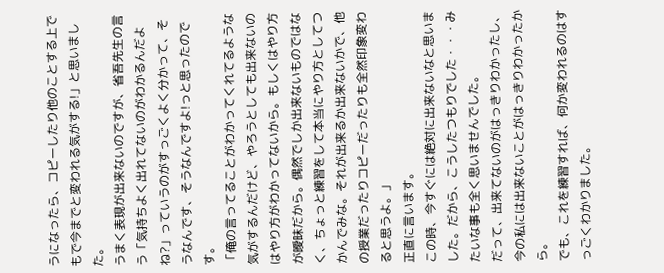うになったら、コピーしたり他のことする上でもで今までと変われる気がする!」と思いました。
うまく表現が出来ないのですが、省吾先生の言う「気持ちよく出れてないのがわかるんだよね?」っていうのがすっごくよく分かって、そうなんです、そうなんですよ!っと思ったのです。
「俺の言ってることがわかってくれてるような気がするんだけど、やろうとしても出来ないのはやり方がわかってないから。もしくはやり方が曖昧だから。偶然でしか出来ないものではなく、ちょっと練習をして本当にやり方としてつかんでみな。それが出来るか出来ないかで、他の授業だったりコピーだったりも全然印象変わると思うよ。」
正直に言います。
この時、今すぐには絶対に出来ないなと思いました。だから、こうしたつもりでした・・・みたいな事も全く思いませんでした。
だって、出来てないのがはっきりわかったし、今の私には出来ないことがはっきりわかったから。
でも、これを練習すれば、何か変われるのはすっごくわかりました。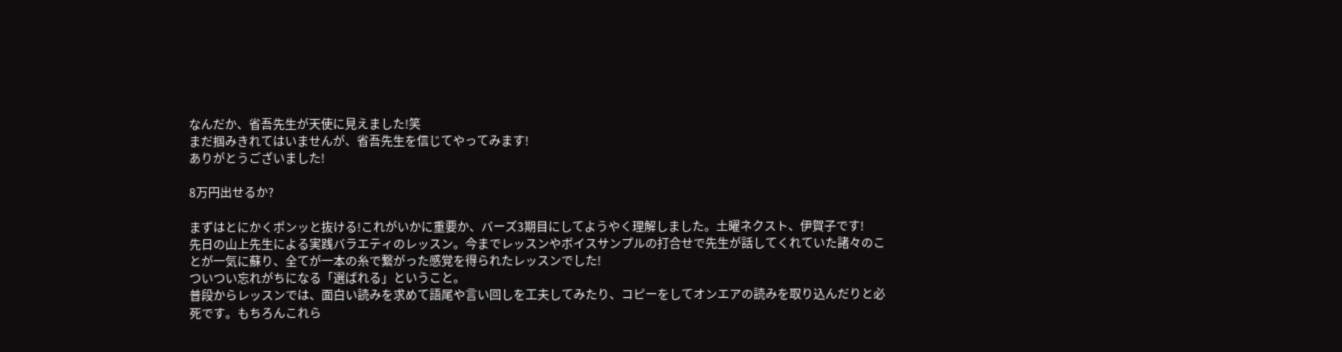なんだか、省吾先生が天使に見えました!笑
まだ掴みきれてはいませんが、省吾先生を信じてやってみます!
ありがとうございました!

8万円出せるか?

まずはとにかくポンッと抜ける!これがいかに重要か、バーズ3期目にしてようやく理解しました。土曜ネクスト、伊賀子です!
先日の山上先生による実践バラエティのレッスン。今までレッスンやボイスサンプルの打合せで先生が話してくれていた諸々のことが一気に蘇り、全てが一本の糸で繋がった感覚を得られたレッスンでした!
ついつい忘れがちになる「選ばれる」ということ。
普段からレッスンでは、面白い読みを求めて語尾や言い回しを工夫してみたり、コピーをしてオンエアの読みを取り込んだりと必死です。もちろんこれら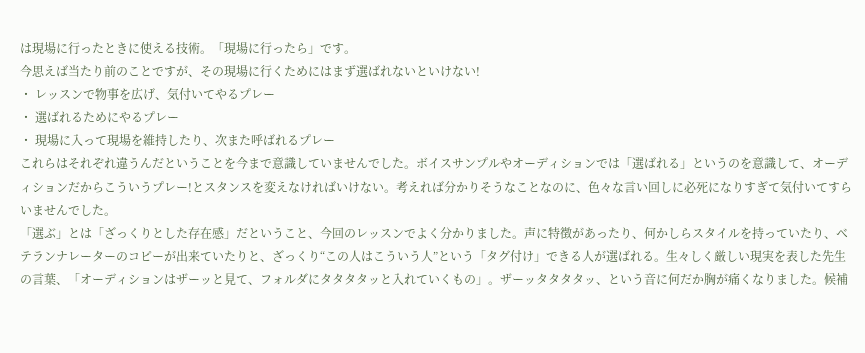は現場に行ったときに使える技術。「現場に行ったら」です。
今思えば当たり前のことですが、その現場に行くためにはまず選ばれないといけない!
・ レッスンで物事を広げ、気付いてやるプレー
・ 選ばれるためにやるプレー
・ 現場に入って現場を維持したり、次また呼ばれるプレー
これらはそれぞれ違うんだということを今まで意識していませんでした。ボイスサンプルやオーディションでは「選ばれる」というのを意識して、オーディションだからこういうプレー!とスタンスを変えなければいけない。考えれば分かりそうなことなのに、色々な言い回しに必死になりすぎて気付いてすらいませんでした。
「選ぶ」とは「ざっくりとした存在感」だということ、今回のレッスンでよく分かりました。声に特徴があったり、何かしらスタイルを持っていたり、ベテランナレーターのコピーが出来ていたりと、ざっくり“この人はこういう人”という「タグ付け」できる人が選ばれる。生々しく厳しい現実を表した先生の言葉、「オーディションはザーッと見て、フォルダにタタタタッと入れていくもの」。ザーッタタタタッ、という音に何だか胸が痛くなりました。候補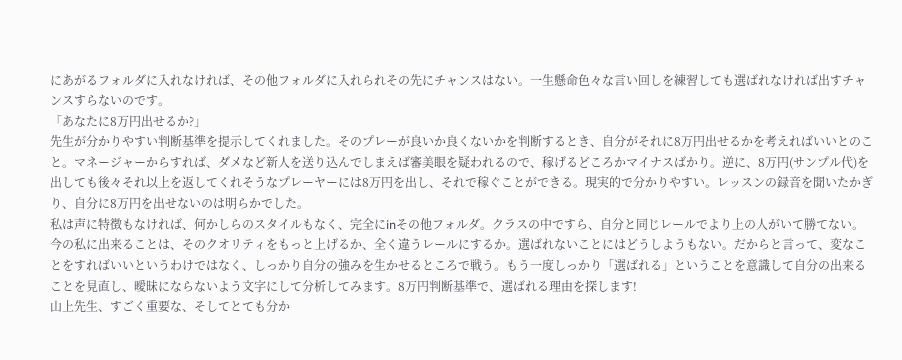にあがるフォルダに入れなければ、その他フォルダに入れられその先にチャンスはない。一生懸命色々な言い回しを練習しても選ばれなければ出すチャンスすらないのです。
「あなたに8万円出せるか?」
先生が分かりやすい判断基準を提示してくれました。そのプレーが良いか良くないかを判断するとき、自分がそれに8万円出せるかを考えればいいとのこと。マネージャーからすれば、ダメなど新人を送り込んでしまえば審美眼を疑われるので、稼げるどころかマイナスばかり。逆に、8万円(サンプル代)を出しても後々それ以上を返してくれそうなプレーヤーには8万円を出し、それで稼ぐことができる。現実的で分かりやすい。レッスンの録音を聞いたかぎり、自分に8万円を出せないのは明らかでした。
私は声に特徴もなければ、何かしらのスタイルもなく、完全にinその他フォルダ。クラスの中ですら、自分と同じレールでより上の人がいて勝てない。今の私に出来ることは、そのクオリティをもっと上げるか、全く違うレールにするか。選ばれないことにはどうしようもない。だからと言って、変なことをすればいいというわけではなく、しっかり自分の強みを生かせるところで戦う。もう一度しっかり「選ばれる」ということを意識して自分の出来ることを見直し、曖昧にならないよう文字にして分析してみます。8万円判断基準で、選ばれる理由を探します!
山上先生、すごく重要な、そしてとても分か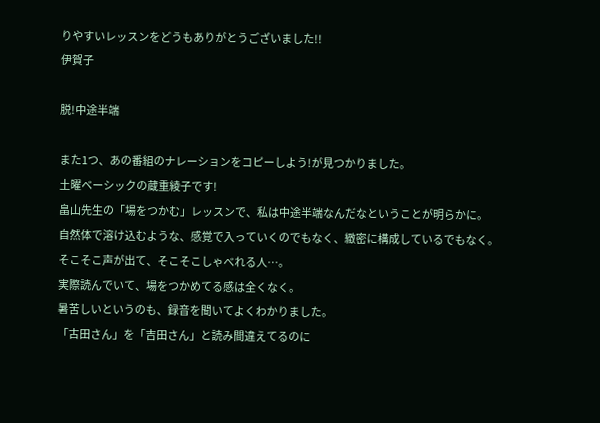りやすいレッスンをどうもありがとうございました!!
伊賀子

脱!中途半端

また1つ、あの番組のナレーションをコピーしよう!が見つかりました。
土曜ベーシックの蔵重綾子です!
畠山先生の「場をつかむ」レッスンで、私は中途半端なんだなということが明らかに。
自然体で溶け込むような、感覚で入っていくのでもなく、緻密に構成しているでもなく。
そこそこ声が出て、そこそこしゃべれる人…。
実際読んでいて、場をつかめてる感は全くなく。
暑苦しいというのも、録音を聞いてよくわかりました。
「古田さん」を「吉田さん」と読み間違えてるのに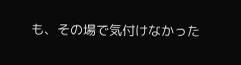も、その場で気付けなかった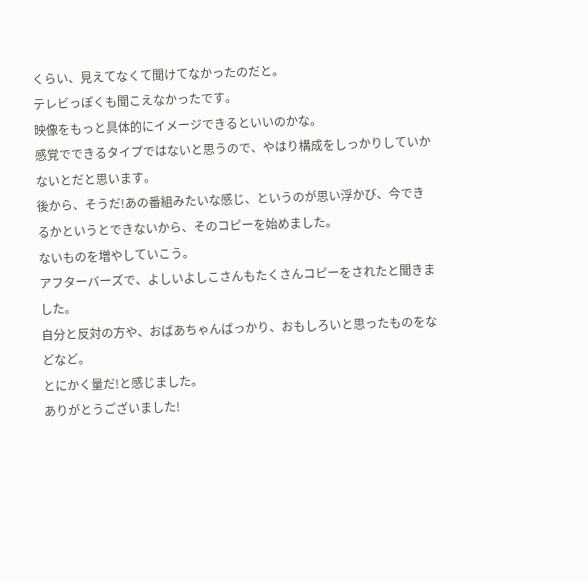くらい、見えてなくて聞けてなかったのだと。
テレビっぽくも聞こえなかったです。
映像をもっと具体的にイメージできるといいのかな。
感覚でできるタイプではないと思うので、やはり構成をしっかりしていかないとだと思います。
後から、そうだ!あの番組みたいな感じ、というのが思い浮かび、今できるかというとできないから、そのコピーを始めました。
ないものを増やしていこう。
アフターバーズで、よしいよしこさんもたくさんコピーをされたと聞きました。
自分と反対の方や、おばあちゃんばっかり、おもしろいと思ったものをなどなど。
とにかく量だ!と感じました。
ありがとうございました!